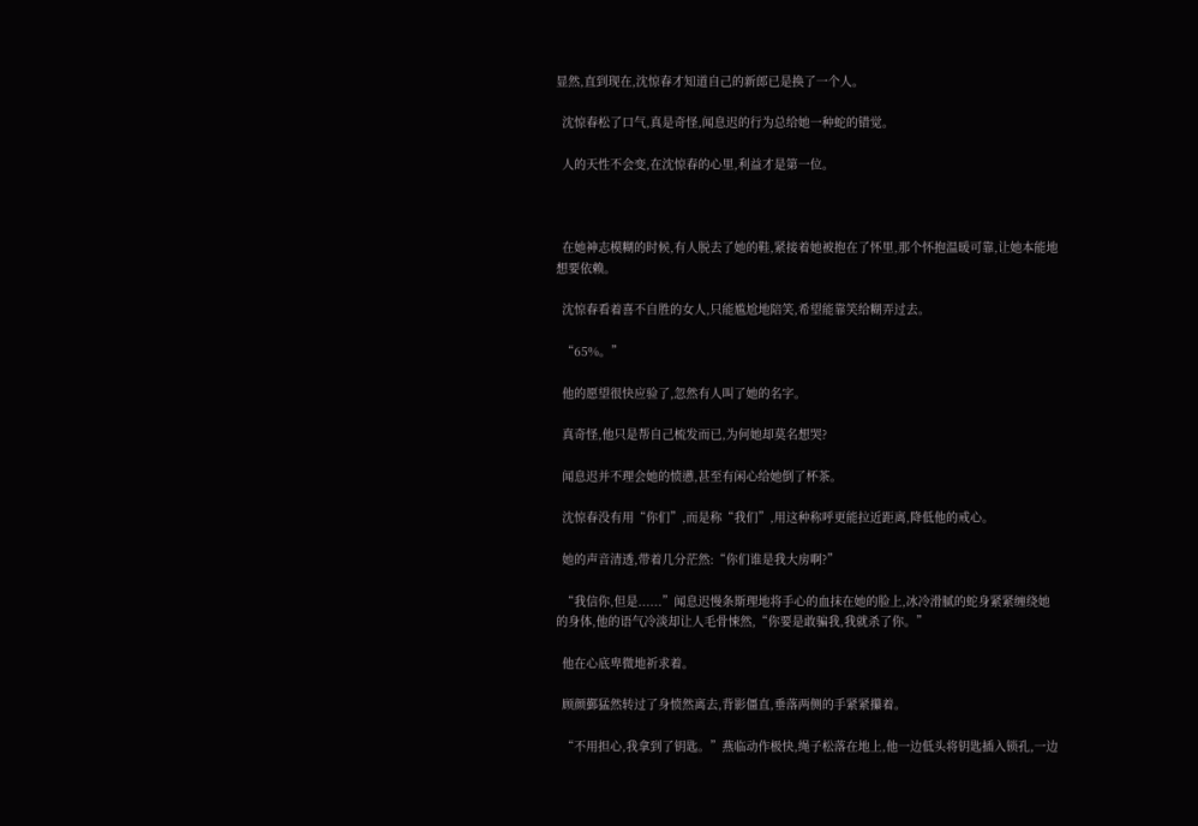显然,直到现在,沈惊春才知道自己的新郎已是换了一个人。

  沈惊春松了口气,真是奇怪,闻息迟的行为总给她一种蛇的错觉。

  人的天性不会变,在沈惊春的心里,利益才是第一位。



  在她神志模糊的时候,有人脱去了她的鞋,紧接着她被抱在了怀里,那个怀抱温暖可靠,让她本能地想要依赖。

  沈惊春看着喜不自胜的女人,只能尴尬地陪笑,希望能靠笑给糊弄过去。

  “65%。”

  他的愿望很快应验了,忽然有人叫了她的名字。

  真奇怪,他只是帮自己梳发而已,为何她却莫名想哭?

  闻息迟并不理会她的愤懑,甚至有闲心给她倒了杯茶。

  沈惊春没有用“你们”,而是称“我们”,用这种称呼更能拉近距离,降低他的戒心。

  她的声音清透,带着几分茫然:“你们谁是我大房啊?”

  “我信你,但是......”闻息迟慢条斯理地将手心的血抹在她的脸上,冰冷滑腻的蛇身紧紧缠绕她的身体,他的语气冷淡却让人毛骨悚然,“你要是敢骗我,我就杀了你。”

  他在心底卑微地祈求着。

  顾颜鄞猛然转过了身愤然离去,背影僵直,垂落两侧的手紧紧攥着。

  “不用担心,我拿到了钥匙。”燕临动作极快,绳子松落在地上,他一边低头将钥匙插入锁孔,一边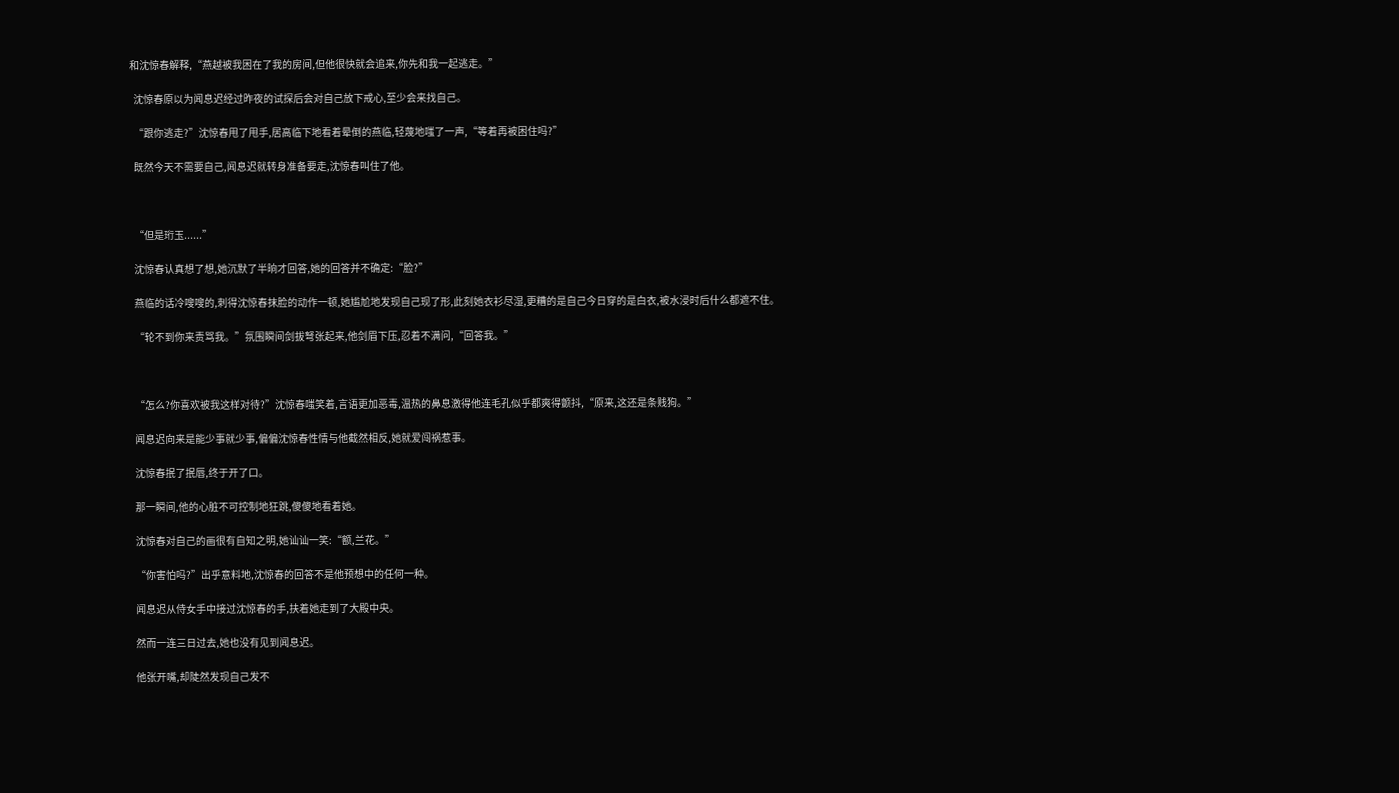和沈惊春解释,“燕越被我困在了我的房间,但他很快就会追来,你先和我一起逃走。”

  沈惊春原以为闻息迟经过昨夜的试探后会对自己放下戒心,至少会来找自己。

  “跟你逃走?”沈惊春甩了甩手,居高临下地看着晕倒的燕临,轻蔑地嗤了一声,“等着再被困住吗?”

  既然今天不需要自己,闻息迟就转身准备要走,沈惊春叫住了他。



  “但是珩玉......”

  沈惊春认真想了想,她沉默了半晌才回答,她的回答并不确定:“脸?”

  燕临的话冷嗖嗖的,刺得沈惊春抹脸的动作一顿,她尴尬地发现自己现了形,此刻她衣衫尽湿,更糟的是自己今日穿的是白衣,被水浸时后什么都遮不住。

  “轮不到你来责骂我。”氛围瞬间剑拔弩张起来,他剑眉下压,忍着不满问,“回答我。”



  “怎么?你喜欢被我这样对待?”沈惊春嗤笑着,言语更加恶毒,温热的鼻息激得他连毛孔似乎都爽得颤抖,“原来,这还是条贱狗。”

  闻息迟向来是能少事就少事,偏偏沈惊春性情与他截然相反,她就爱闯祸惹事。

  沈惊春抿了抿唇,终于开了口。

  那一瞬间,他的心脏不可控制地狂跳,傻傻地看着她。

  沈惊春对自己的画很有自知之明,她讪讪一笑:“额,兰花。”

  “你害怕吗?”出乎意料地,沈惊春的回答不是他预想中的任何一种。

  闻息迟从侍女手中接过沈惊春的手,扶着她走到了大殿中央。

  然而一连三日过去,她也没有见到闻息迟。

  他张开嘴,却陡然发现自己发不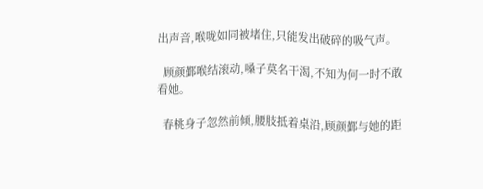出声音,喉咙如同被堵住,只能发出破碎的吸气声。

  顾颜鄞喉结滚动,嗓子莫名干渴,不知为何一时不敢看她。

  春桃身子忽然前倾,腰肢抵着桌沿,顾颜鄞与她的距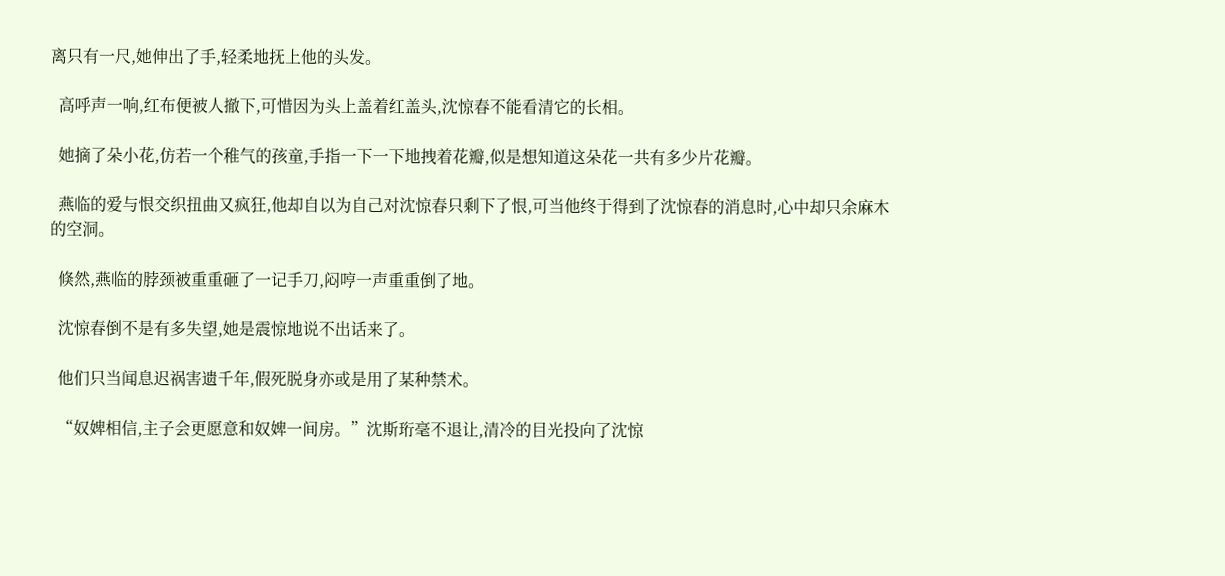离只有一尺,她伸出了手,轻柔地抚上他的头发。

  高呼声一响,红布便被人撤下,可惜因为头上盖着红盖头,沈惊春不能看清它的长相。

  她摘了朵小花,仿若一个稚气的孩童,手指一下一下地拽着花瓣,似是想知道这朵花一共有多少片花瓣。

  燕临的爱与恨交织扭曲又疯狂,他却自以为自己对沈惊春只剩下了恨,可当他终于得到了沈惊春的消息时,心中却只余麻木的空洞。

  倏然,燕临的脖颈被重重砸了一记手刀,闷哼一声重重倒了地。

  沈惊春倒不是有多失望,她是震惊地说不出话来了。

  他们只当闻息迟祸害遗千年,假死脱身亦或是用了某种禁术。

  “奴婢相信,主子会更愿意和奴婢一间房。”沈斯珩毫不退让,清冷的目光投向了沈惊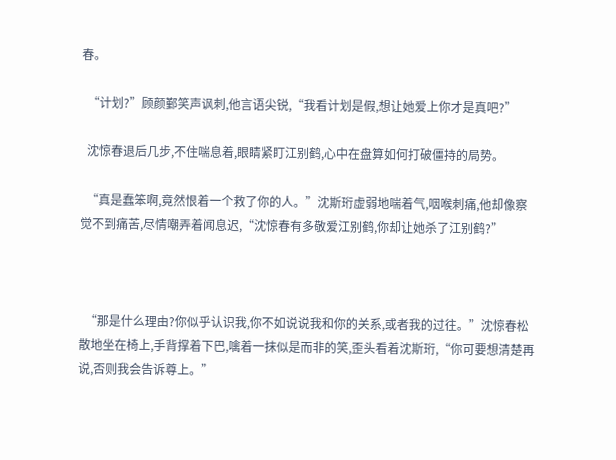春。

  “计划?”顾颜鄞笑声讽刺,他言语尖锐,“我看计划是假,想让她爱上你才是真吧?”

  沈惊春退后几步,不住喘息着,眼睛紧盯江别鹤,心中在盘算如何打破僵持的局势。

  “真是蠢笨啊,竟然恨着一个救了你的人。”沈斯珩虚弱地喘着气,咽喉刺痛,他却像察觉不到痛苦,尽情嘲弄着闻息迟,“沈惊春有多敬爱江别鹤,你却让她杀了江别鹤?”



  “那是什么理由?你似乎认识我,你不如说说我和你的关系,或者我的过往。”沈惊春松散地坐在椅上,手背撑着下巴,噙着一抹似是而非的笑,歪头看着沈斯珩,“你可要想清楚再说,否则我会告诉尊上。”